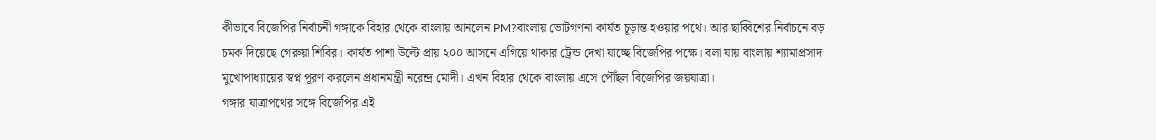কীভাবে বিজেপির নির্বাচনী গঙ্গাকে বিহার থেকে বাংলায় আনলেন PM?বাংলায় ভোটগণনা কার্যত চূড়ান্ত হওয়ার পথে। আর ছাব্বিশের নির্বাচনে বড় চমক দিয়েছে গেরুয়া শিবির। কার্যত পাশা উল্টে প্রায় ২০০ আসনে এগিয়ে থাকার ট্রেন্ড দেখা যাচ্ছে বিজেপির পক্ষে। বলা যায় বাংলায় শ্যামাপ্রসাদ মুখোপাধ্যায়ের স্বপ্ন পূরণ করলেন প্রধানমন্ত্রী নরেন্দ্র মোদী। এখন বিহার থেকে বাংলায় এসে পৌঁছল বিজেপির জয়যাত্রা।
গঙ্গার যাত্রাপথের সঙ্গে বিজেপির এই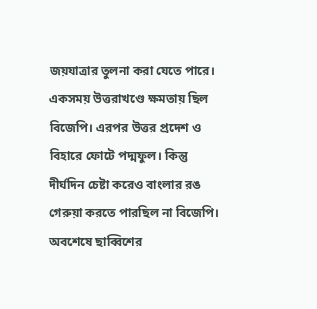জয়যাত্রার তুলনা করা যেতে পারে। একসময় উত্তরাখণ্ডে ক্ষমতায় ছিল বিজেপি। এরপর উত্তর প্রদেশ ও বিহারে ফোটে পদ্মফুল। কিন্তু দীর্ঘদিন চেষ্টা করেও বাংলার রঙ গেরুয়া করতে পারছিল না বিজেপি। অবশেষে ছাব্বিশের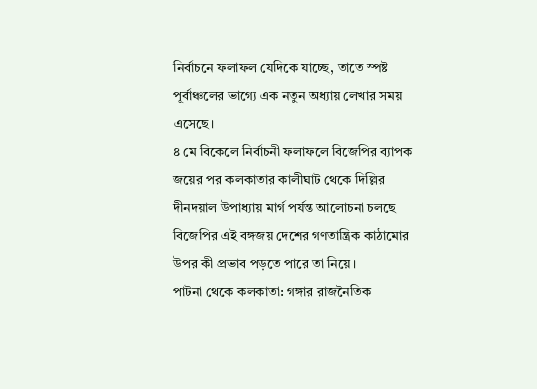নির্বাচনে ফলাফল যেদিকে যাচ্ছে, তাতে স্পষ্ট পূর্বাঞ্চলের ভাগ্যে এক নতুন অধ্যায় লেখার সময় এসেছে।
৪ মে বিকেলে নির্বাচনী ফলাফলে বিজেপির ব্যাপক জয়ের পর কলকাতার কালীঘাট থেকে দিল্লির দীনদয়াল উপাধ্যায় মার্গ পর্যন্ত আলোচনা চলছে বিজেপির এই বঙ্গজয় দেশের গণতান্ত্রিক কাঠামোর উপর কী প্রভাব পড়তে পারে তা নিয়ে।
পাটনা থেকে কলকাতা: গঙ্গার রাজনৈতিক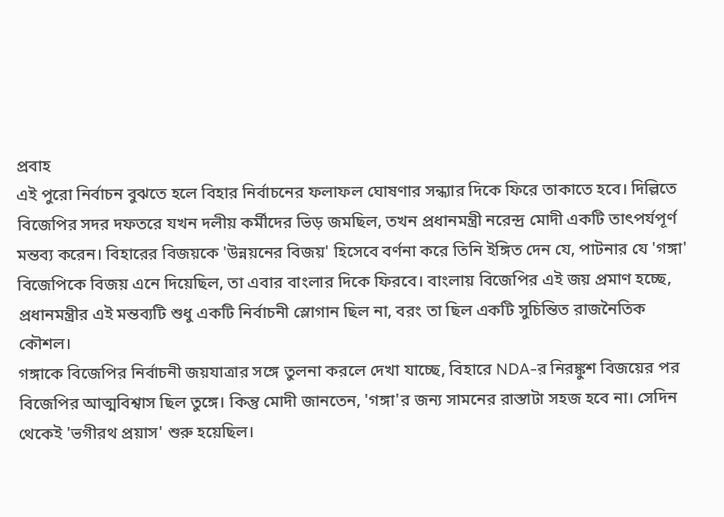প্রবাহ
এই পুরো নির্বাচন বুঝতে হলে বিহার নির্বাচনের ফলাফল ঘোষণার সন্ধ্যার দিকে ফিরে তাকাতে হবে। দিল্লিতে বিজেপির সদর দফতরে যখন দলীয় কর্মীদের ভিড় জমছিল, তখন প্রধানমন্ত্রী নরেন্দ্র মোদী একটি তাৎপর্যপূর্ণ মন্তব্য করেন। বিহারের বিজয়কে 'উন্নয়নের বিজয়' হিসেবে বর্ণনা করে তিনি ইঙ্গিত দেন যে, পাটনার যে 'গঙ্গা' বিজেপিকে বিজয় এনে দিয়েছিল, তা এবার বাংলার দিকে ফিরবে। বাংলায় বিজেপির এই জয় প্রমাণ হচ্ছে, প্রধানমন্ত্রীর এই মন্তব্যটি শুধু একটি নির্বাচনী স্লোগান ছিল না, বরং তা ছিল একটি সুচিন্তিত রাজনৈতিক কৌশল।
গঙ্গাকে বিজেপির নির্বাচনী জয়যাত্রার সঙ্গে তুলনা করলে দেখা যাচ্ছে, বিহারে NDA-র নিরঙ্কুশ বিজয়ের পর বিজেপির আত্মবিশ্বাস ছিল তুঙ্গে। কিন্তু মোদী জানতেন, 'গঙ্গা'র জন্য সামনের রাস্তাটা সহজ হবে না। সেদিন থেকেই 'ভগীরথ প্রয়াস' শুরু হয়েছিল।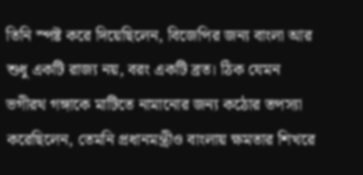তিনি স্পষ্ট করে দিয়েছিলেন, বিজেপির জন্য বাংলা আর শুধু একটি রাজ্য নয়, বরং একটি ব্রত। ঠিক যেমন ভগীরথ গঙ্গাকে মাটিতে নামানোর জন্য কঠোর তপস্যা করেছিলেন, তেমনি প্রধানমন্ত্রীও বাংলায় ক্ষমতার শিখরে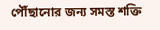পৌঁছানোর জন্য সমস্ত শক্তি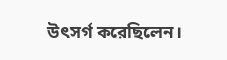উৎসর্গ করেছিলেন।